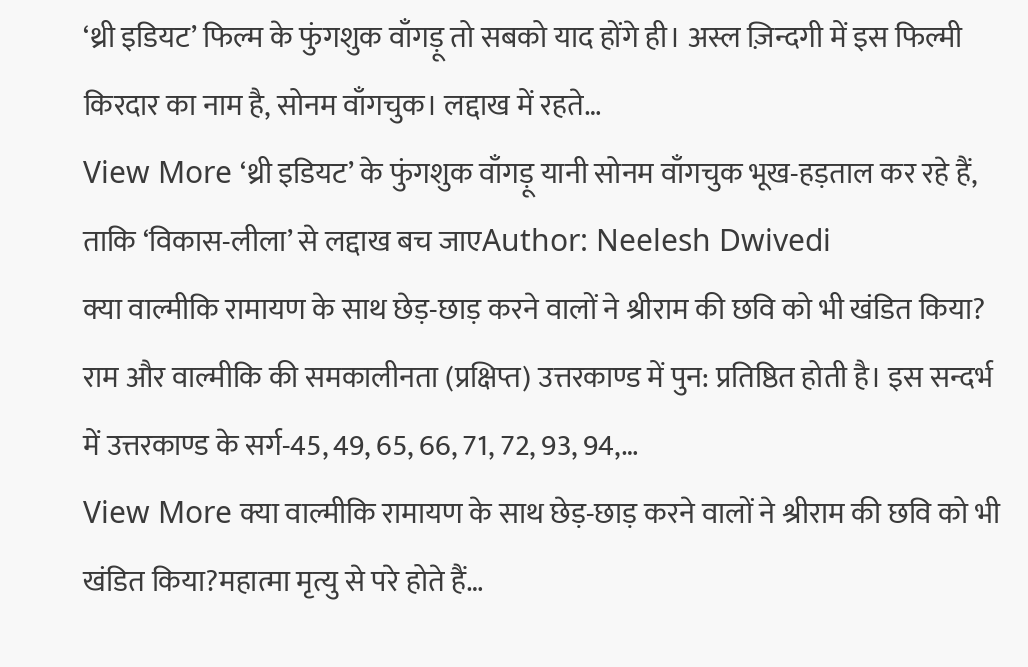‘थ्री इडियट’ फिल्म के फुंगशुक वाँगड़ू तो सबको याद होंगे ही। अस्ल ज़िन्दगी में इस फिल्मी किरदार का नाम है, सोनम वाँगचुक। लद्दाख में रहते…
View More ‘थ्री इडियट’ के फुंगशुक वाँगड़ू यानी सोनम वाँगचुक भूख-हड़ताल कर रहे हैं, ताकि ‘विकास-लीला’ से लद्दाख बच जाएAuthor: Neelesh Dwivedi
क्या वाल्मीकि रामायण के साथ छेड़-छाड़ करने वालों ने श्रीराम की छवि को भी खंडित किया?
राम और वाल्मीकि की समकालीनता (प्रक्षिप्त) उत्तरकाण्ड में पुन: प्रतिष्ठित होती है। इस सन्दर्भ में उत्तरकाण्ड के सर्ग-45, 49, 65, 66, 71, 72, 93, 94,…
View More क्या वाल्मीकि रामायण के साथ छेड़-छाड़ करने वालों ने श्रीराम की छवि को भी खंडित किया?महात्मा मृत्यु से परे होते हैं…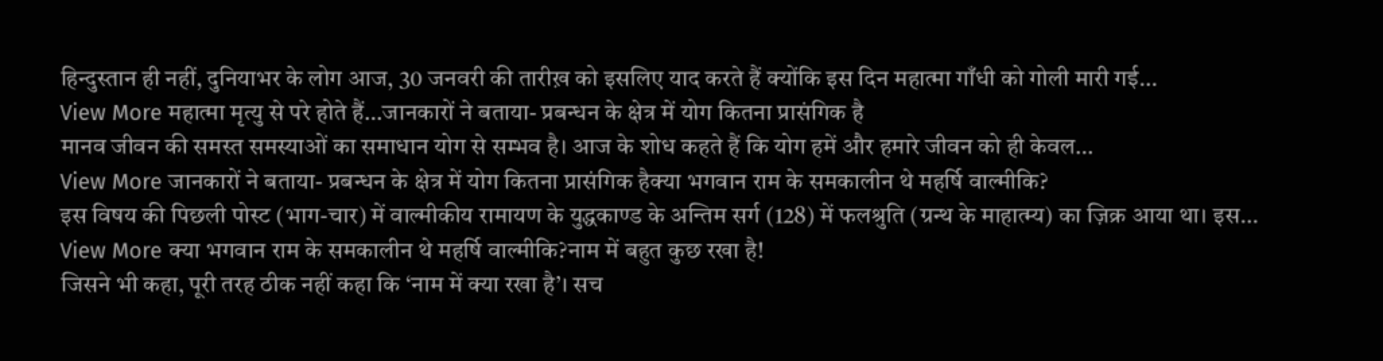हिन्दुस्तान ही नहीं, दुनियाभर के लोग आज, 30 जनवरी की तारीख़ को इसलिए याद करते हैं क्योंकि इस दिन महात्मा गाँधी को गोली मारी गई…
View More महात्मा मृत्यु से परे होते हैं…जानकारों ने बताया- प्रबन्धन के क्षेत्र में योग कितना प्रासंगिक है
मानव जीवन की समस्त समस्याओं का समाधान योग से सम्भव है। आज के शोध कहते हैं कि योग हमें और हमारे जीवन को ही केवल…
View More जानकारों ने बताया- प्रबन्धन के क्षेत्र में योग कितना प्रासंगिक हैक्या भगवान राम के समकालीन थे महर्षि वाल्मीकि?
इस विषय की पिछली पोस्ट (भाग-चार) में वाल्मीकीय रामायण के युद्धकाण्ड के अन्तिम सर्ग (128) में फलश्रुति (ग्रन्थ के माहात्म्य) का ज़िक्र आया था। इस…
View More क्या भगवान राम के समकालीन थे महर्षि वाल्मीकि?नाम में बहुत कुछ रखा है!
जिसने भी कहा, पूरी तरह ठीक नहीं कहा कि ‘नाम में क्या रखा है’। सच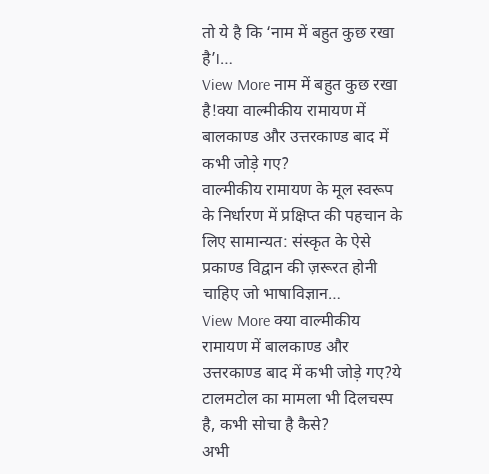तो ये है कि ‘नाम में बहुत कुछ रखा है’।…
View More नाम में बहुत कुछ रखा है!क्या वाल्मीकीय रामायण में बालकाण्ड और उत्तरकाण्ड बाद में कभी जोड़े गए?
वाल्मीकीय रामायण के मूल स्वरूप के निर्धारण में प्रक्षिप्त की पहचान के लिए सामान्यत: संस्कृत के ऐसे प्रकाण्ड विद्वान की ज़रूरत होनी चाहिए जो भाषाविज्ञान…
View More क्या वाल्मीकीय रामायण में बालकाण्ड और उत्तरकाण्ड बाद में कभी जोड़े गए?ये टालमटोल का मामला भी दिलचस्प है, कभी सोचा है कैसे?
अभी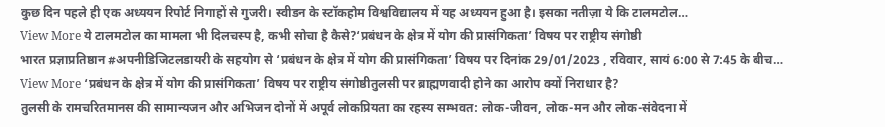कुछ दिन पहले ही एक अध्ययन रिपोर्ट निगाहों से गुजरी। स्वीडन के स्टॉकहोम विश्वविद्यालय में यह अध्ययन हुआ है। इसका नतीज़ा ये कि टालमटोल…
View More ये टालमटोल का मामला भी दिलचस्प है, कभी सोचा है कैसे?‘प्रबंधन के क्षेत्र में योग की प्रासंगिकता’ विषय पर राष्ट्रीय संगोष्ठी
भारत प्रज्ञाप्रतिष्ठान #अपनीडिजिटलडायरी के सहयोग से ‘प्रबंधन के क्षेत्र में योग की प्रासंगिकता’ विषय पर दिनांक 29/01/2023 , रविवार, सायं 6:00 से 7:45 के बीच…
View More ‘प्रबंधन के क्षेत्र में योग की प्रासंगिकता’ विषय पर राष्ट्रीय संगोष्ठीतुलसी पर ब्राह्मणवादी होने का आरोप क्यों निराधार है?
तुलसी के रामचरितमानस की सामान्यजन और अभिजन दोनों में अपूर्व लोकप्रियता का रहस्य सम्भवत: लोक-जीवन, लोक-मन और लोक-संवेदना में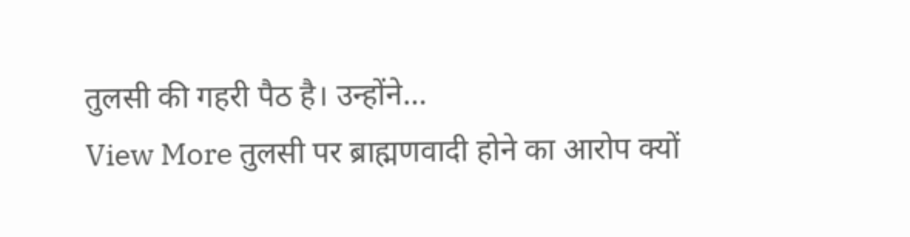तुलसी की गहरी पैठ है। उन्होंने…
View More तुलसी पर ब्राह्मणवादी होने का आरोप क्यों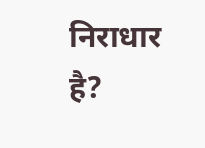निराधार है?